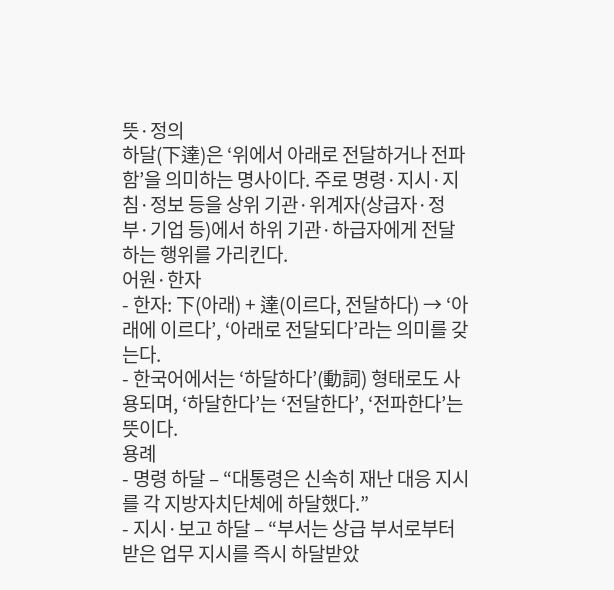뜻·정의
하달(下達)은 ‘위에서 아래로 전달하거나 전파함’을 의미하는 명사이다. 주로 명령·지시·지침·정보 등을 상위 기관·위계자(상급자·정부·기업 등)에서 하위 기관·하급자에게 전달하는 행위를 가리킨다.
어원·한자
- 한자: 下(아래) + 達(이르다, 전달하다) → ‘아래에 이르다’, ‘아래로 전달되다’라는 의미를 갖는다.
- 한국어에서는 ‘하달하다’(動詞) 형태로도 사용되며, ‘하달한다’는 ‘전달한다’, ‘전파한다’는 뜻이다.
용례
- 명령 하달 – “대통령은 신속히 재난 대응 지시를 각 지방자치단체에 하달했다.”
- 지시·보고 하달 – “부서는 상급 부서로부터 받은 업무 지시를 즉시 하달받았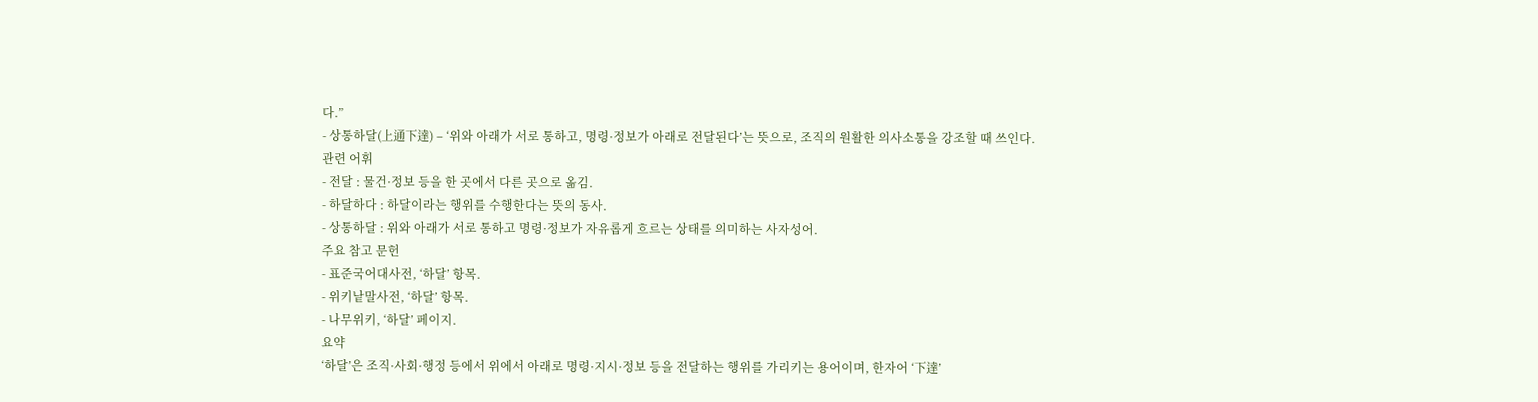다.”
- 상통하달(上通下達) – ‘위와 아래가 서로 통하고, 명령·정보가 아래로 전달된다’는 뜻으로, 조직의 원활한 의사소통을 강조할 때 쓰인다.
관련 어휘
- 전달 : 물건·정보 등을 한 곳에서 다른 곳으로 옮김.
- 하달하다 : 하달이라는 행위를 수행한다는 뜻의 동사.
- 상통하달 : 위와 아래가 서로 통하고 명령·정보가 자유롭게 흐르는 상태를 의미하는 사자성어.
주요 참고 문헌
- 표준국어대사전, ‘하달’ 항목.
- 위키낱말사전, ‘하달’ 항목.
- 나무위키, ‘하달’ 페이지.
요약
‘하달’은 조직·사회·행정 등에서 위에서 아래로 명령·지시·정보 등을 전달하는 행위를 가리키는 용어이며, 한자어 ‘下達’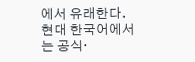에서 유래한다. 현대 한국어에서는 공식·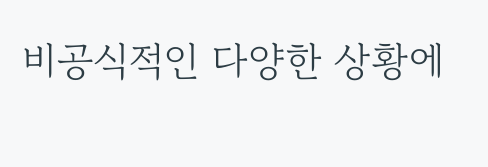비공식적인 다양한 상황에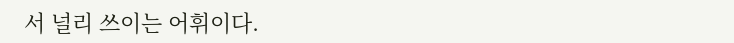서 널리 쓰이는 어휘이다.